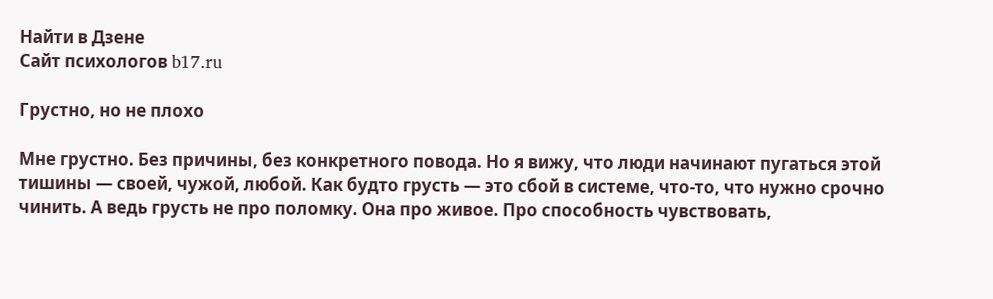Найти в Дзене
Сайт психологов b17.ru

Грустно, но не плохо

Мне грустно. Без причины, без конкретного повода. Но я вижу, что люди начинают пугаться этой тишины — своей, чужой, любой. Как будто грусть — это сбой в системе, что-то, что нужно срочно чинить. А ведь грусть не про поломку. Она про живое. Про способность чувствовать,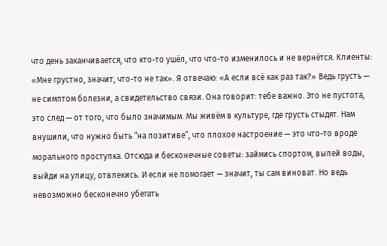что день заканчивается, что кто-то ушёл, что что-то изменилось и не вернётся. Клиенты: «Мне грустно, значит, что-то не так». Я отвечаю: «А если всё как раз так?» Ведь грусть — не симптом болезни, а свидетельство связи. Она говорит: тебе важно. Это не пустота, это след — от того, что было значимым. Мы живём в культуре, где грусть стыдят. Нам внушили, что нужно быть “на позитиве”, что плохое настроение — это что-то вроде морального проступка. Отсюда и бесконечные советы: займись спортом, выпей воды, выйди на улицу, отвлекись. И если не помогает — значит, ты сам виноват. Но ведь невозможно бесконечно убегать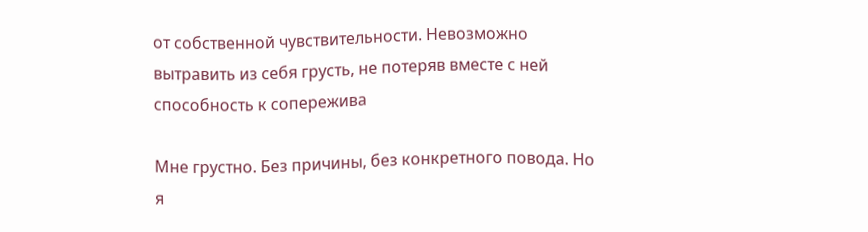от собственной чувствительности. Невозможно вытравить из себя грусть, не потеряв вместе с ней способность к сопережива

Мне грустно. Без причины, без конкретного повода. Но я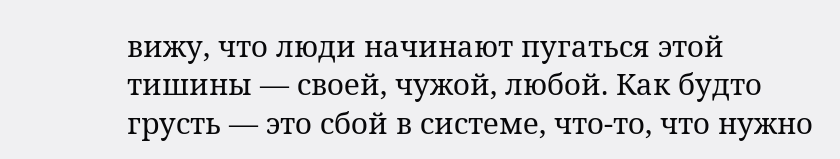вижу, что люди начинают пугаться этой тишины — своей, чужой, любой. Как будто грусть — это сбой в системе, что-то, что нужно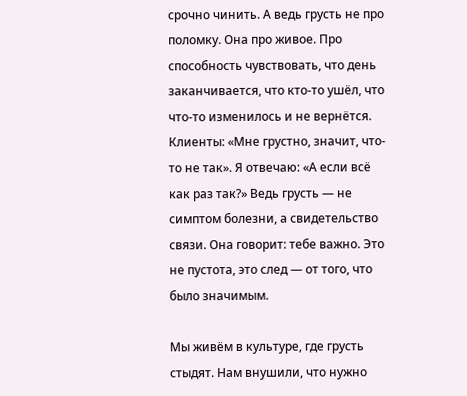срочно чинить. А ведь грусть не про поломку. Она про живое. Про способность чувствовать, что день заканчивается, что кто-то ушёл, что что-то изменилось и не вернётся. Клиенты: «Мне грустно, значит, что-то не так». Я отвечаю: «А если всё как раз так?» Ведь грусть — не симптом болезни, а свидетельство связи. Она говорит: тебе важно. Это не пустота, это след — от того, что было значимым.

Мы живём в культуре, где грусть стыдят. Нам внушили, что нужно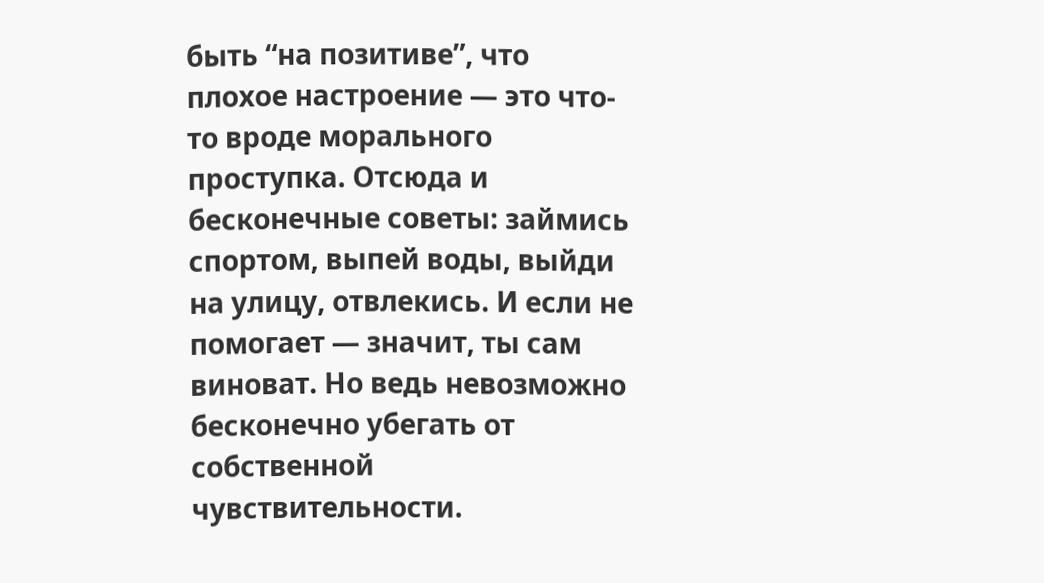быть “на позитиве”, что плохое настроение — это что-то вроде морального проступка. Отсюда и бесконечные советы: займись спортом, выпей воды, выйди на улицу, отвлекись. И если не помогает — значит, ты сам виноват. Но ведь невозможно бесконечно убегать от собственной чувствительности.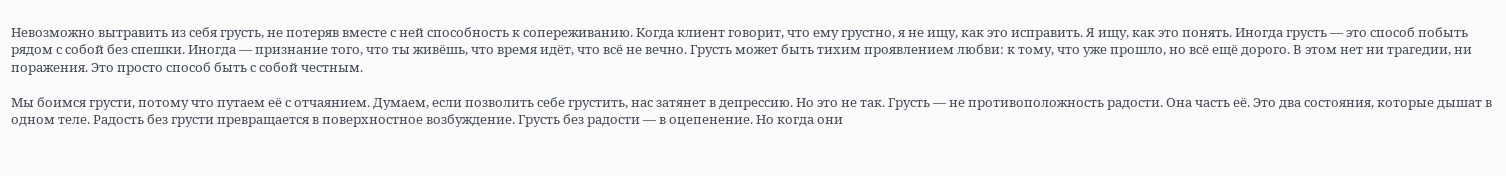Невозможно вытравить из себя грусть, не потеряв вместе с ней способность к сопереживанию. Когда клиент говорит, что ему грустно, я не ищу, как это исправить. Я ищу, как это понять. Иногда грусть — это способ побыть рядом с собой без спешки. Иногда — признание того, что ты живёшь, что время идёт, что всё не вечно. Грусть может быть тихим проявлением любви: к тому, что уже прошло, но всё ещё дорого. В этом нет ни трагедии, ни поражения. Это просто способ быть с собой честным.

Мы боимся грусти, потому что путаем её с отчаянием. Думаем, если позволить себе грустить, нас затянет в депрессию. Но это не так. Грусть — не противоположность радости. Она часть её. Это два состояния, которые дышат в одном теле. Радость без грусти превращается в поверхностное возбуждение. Грусть без радости — в оцепенение. Но когда они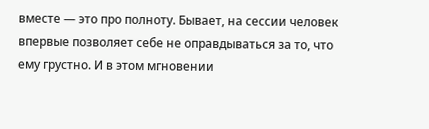вместе — это про полноту. Бывает, на сессии человек впервые позволяет себе не оправдываться за то, что ему грустно. И в этом мгновении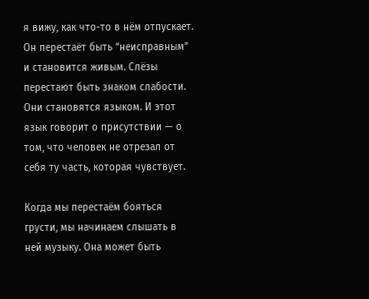я вижу, как что-то в нём отпускает. Он перестаёт быть “неисправным” и становится живым. Слёзы перестают быть знаком слабости. Они становятся языком. И этот язык говорит о присутствии — о том, что человек не отрезал от себя ту часть, которая чувствует.

Когда мы перестаём бояться грусти, мы начинаем слышать в ней музыку. Она может быть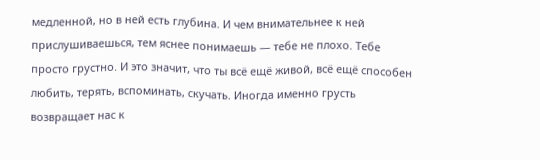медленной, но в ней есть глубина. И чем внимательнее к ней прислушиваешься, тем яснее понимаешь — тебе не плохо. Тебе просто грустно. И это значит, что ты всё ещё живой, всё ещё способен любить, терять, вспоминать, скучать. Иногда именно грусть возвращает нас к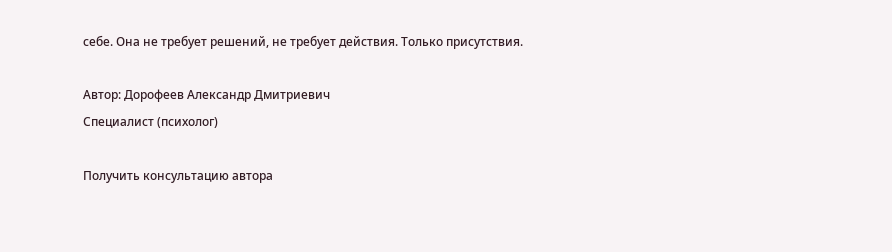себе. Она не требует решений, не требует действия. Только присутствия.

Автор: Дорофеев Александр Дмитриевич
Специалист (психолог)

Получить консультацию автора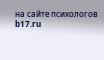на сайте психологов b17.ru